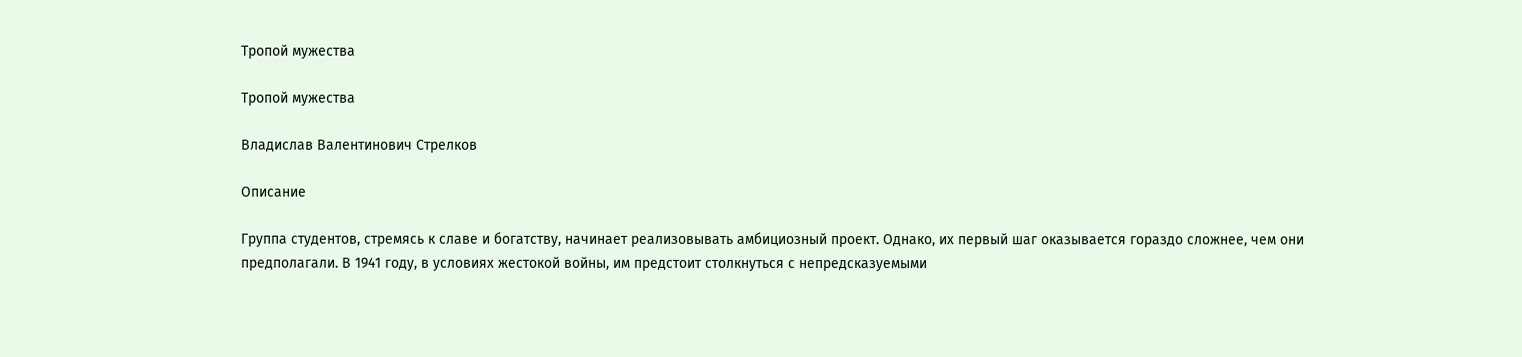Тропой мужества

Тропой мужества

Владислав Валентинович Стрелков

Описание

Группа студентов, стремясь к славе и богатству, начинает реализовывать амбициозный проект. Однако, их первый шаг оказывается гораздо сложнее, чем они предполагали. В 1941 году, в условиях жестокой войны, им предстоит столкнуться с непредсказуемыми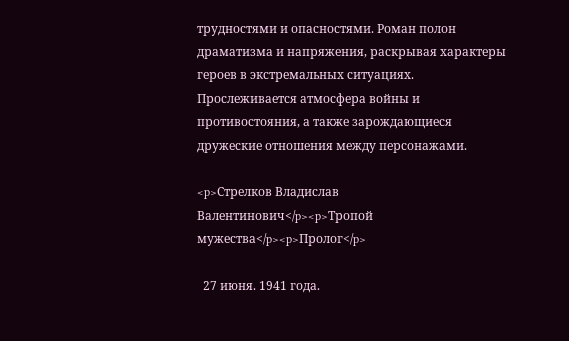трудностями и опасностями. Роман полон драматизма и напряжения, раскрывая характеры героев в экстремальных ситуациях. Прослеживается атмосфера войны и противостояния, а также зарождающиеся дружеские отношения между персонажами.

<p>Стрелков Владислав Валентинович</p><p>Тропой мужества</p><p>Пролог</p>

  27 июня. 1941 года.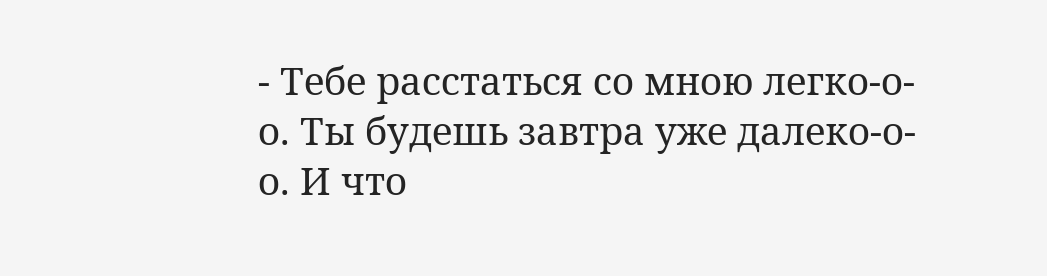- Тебе расстаться со мною легко-о-о. Ты будешь завтра уже далеко-о-о. И что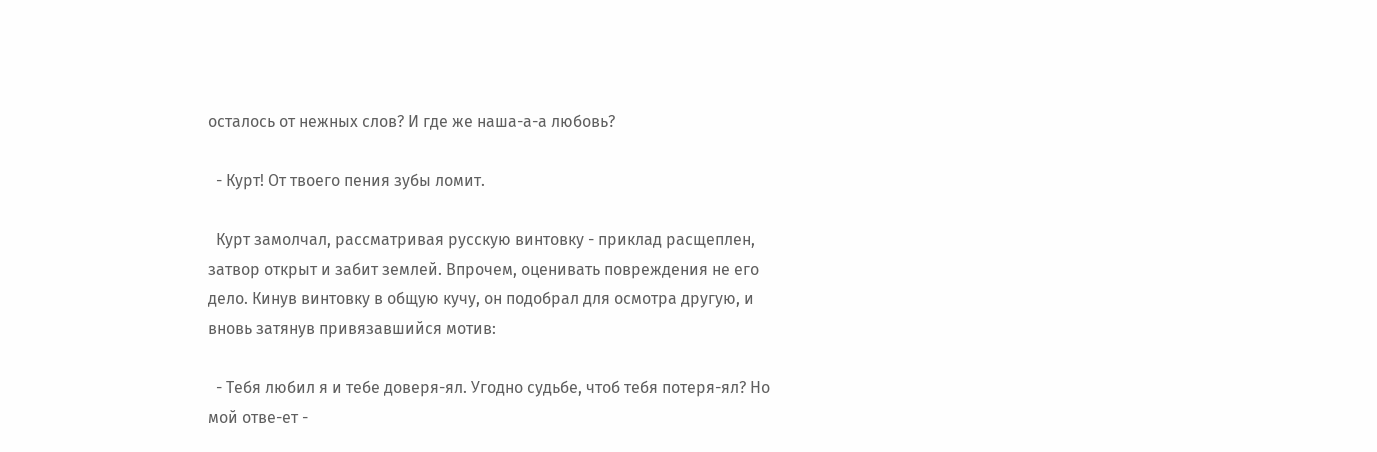осталось от нежных слов? И где же наша-а-а любовь?

  - Курт! От твоего пения зубы ломит.

  Курт замолчал, рассматривая русскую винтовку - приклад расщеплен, затвор открыт и забит землей. Впрочем, оценивать повреждения не его дело. Кинув винтовку в общую кучу, он подобрал для осмотра другую, и вновь затянув привязавшийся мотив:

  - Тебя любил я и тебе доверя-ял. Угодно судьбе, чтоб тебя потеря-ял? Но мой отве-ет -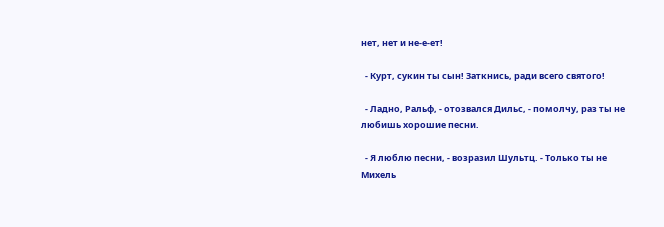нет, нет и не-е-ет!

  - Курт, сукин ты сын! Заткнись, ради всего святого!

  - Ладно, Ральф, - отозвался Дильс, - помолчу, раз ты не любишь хорошие песни.

  - Я люблю песни, - возразил Шультц. - Только ты не Михель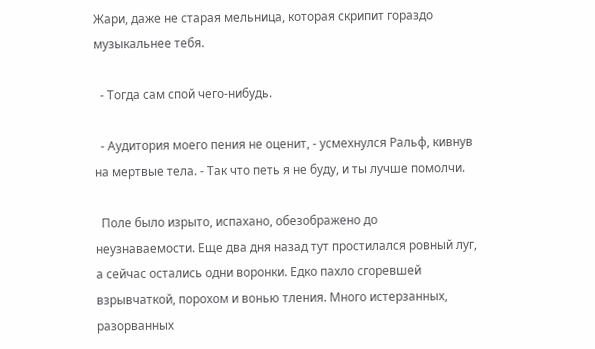Жари, даже не старая мельница, которая скрипит гораздо музыкальнее тебя.

  - Тогда сам спой чего-нибудь.

  - Аудитория моего пения не оценит, - усмехнулся Ральф, кивнув на мертвые тела. - Так что петь я не буду, и ты лучше помолчи.

  Поле было изрыто, испахано, обезображено до неузнаваемости. Еще два дня назад тут простилался ровный луг, а сейчас остались одни воронки. Едко пахло сгоревшей взрывчаткой, порохом и вонью тления. Много истерзанных, разорванных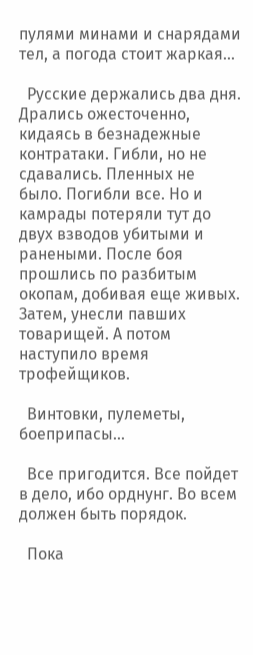пулями минами и снарядами тел, а погода стоит жаркая...

  Русские держались два дня. Дрались ожесточенно, кидаясь в безнадежные контратаки. Гибли, но не сдавались. Пленных не было. Погибли все. Но и камрады потеряли тут до двух взводов убитыми и ранеными. После боя прошлись по разбитым окопам, добивая еще живых. Затем, унесли павших товарищей. А потом наступило время трофейщиков.

  Винтовки, пулеметы, боеприпасы...

  Все пригодится. Все пойдет в дело, ибо орднунг. Во всем должен быть порядок.

  Пока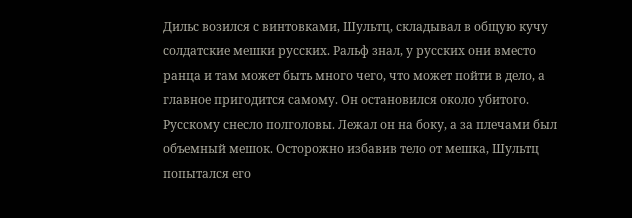Дильс возился с винтовками, Шультц, складывал в общую кучу солдатские мешки русских. Ральф знал, у русских они вместо ранца и там может быть много чего, что может пойти в дело, а главное пригодится самому. Он остановился около убитого. Русскому снесло полголовы. Лежал он на боку, а за плечами был объемный мешок. Осторожно избавив тело от мешка, Шультц попытался его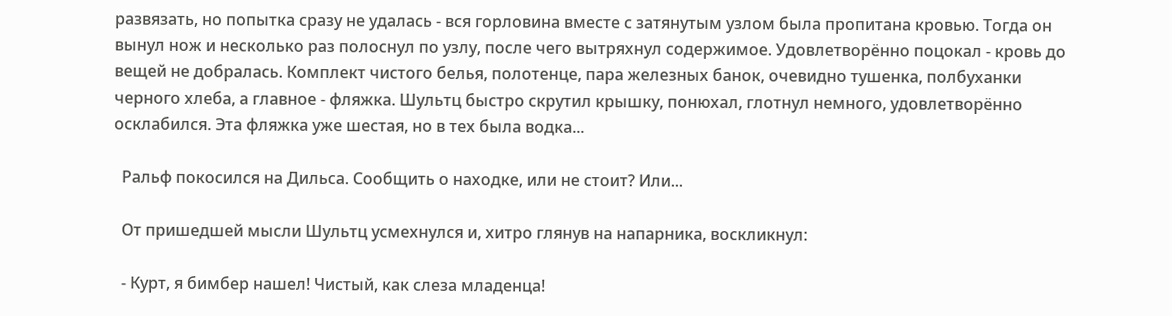развязать, но попытка сразу не удалась - вся горловина вместе с затянутым узлом была пропитана кровью. Тогда он вынул нож и несколько раз полоснул по узлу, после чего вытряхнул содержимое. Удовлетворённо поцокал - кровь до вещей не добралась. Комплект чистого белья, полотенце, пара железных банок, очевидно тушенка, полбуханки черного хлеба, а главное - фляжка. Шультц быстро скрутил крышку, понюхал, глотнул немного, удовлетворённо осклабился. Эта фляжка уже шестая, но в тех была водка...

  Ральф покосился на Дильса. Сообщить о находке, или не стоит? Или...

  От пришедшей мысли Шультц усмехнулся и, хитро глянув на напарника, воскликнул:

  - Курт, я бимбер нашел! Чистый, как слеза младенца!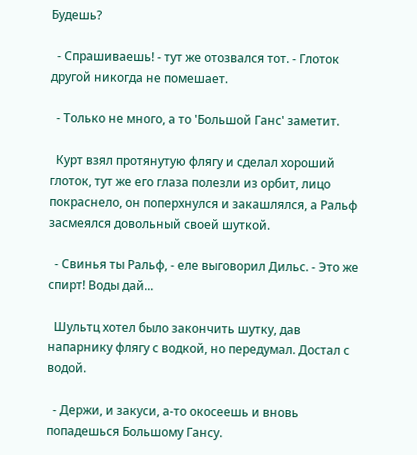Будешь?

  - Спрашиваешь! - тут же отозвался тот. - Глоток другой никогда не помешает.

  - Только не много, а то 'Большой Ганс' заметит.

  Курт взял протянутую флягу и сделал хороший глоток, тут же его глаза полезли из орбит, лицо покраснело, он поперхнулся и закашлялся, а Ральф засмеялся довольный своей шуткой.

  - Свинья ты Ральф, - еле выговорил Дильс. - Это же спирт! Воды дай...

  Шультц хотел было закончить шутку, дав напарнику флягу с водкой, но передумал. Достал с водой.

  - Держи, и закуси, а-то окосеешь и вновь попадешься Большому Гансу.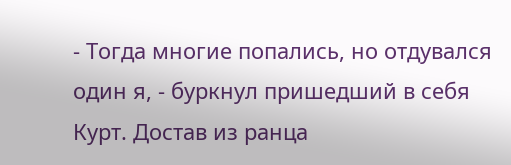- Тогда многие попались, но отдувался один я, - буркнул пришедший в себя Курт. Достав из ранца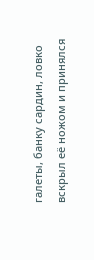галеты, банку сардин, ловко вскрыл её ножом и принялся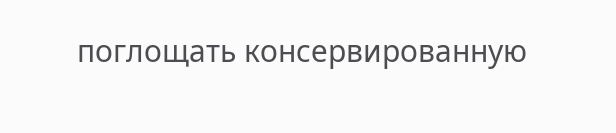поглощать консервированную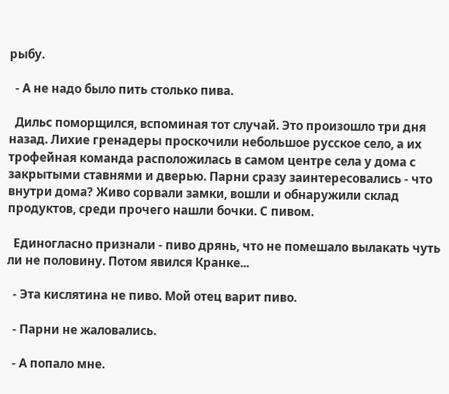рыбу.

  - А не надо было пить столько пива.

  Дильс поморщился, вспоминая тот случай. Это произошло три дня назад. Лихие гренадеры проскочили небольшое русское село, а их трофейная команда расположилась в самом центре села у дома с закрытыми ставнями и дверью. Парни сразу заинтересовались - что внутри дома? Живо сорвали замки, вошли и обнаружили склад продуктов, среди прочего нашли бочки. С пивом.

  Единогласно признали - пиво дрянь, что не помешало вылакать чуть ли не половину. Потом явился Кранке...

  - Эта кислятина не пиво. Мой отец варит пиво.

  - Парни не жаловались.

  - А попало мне.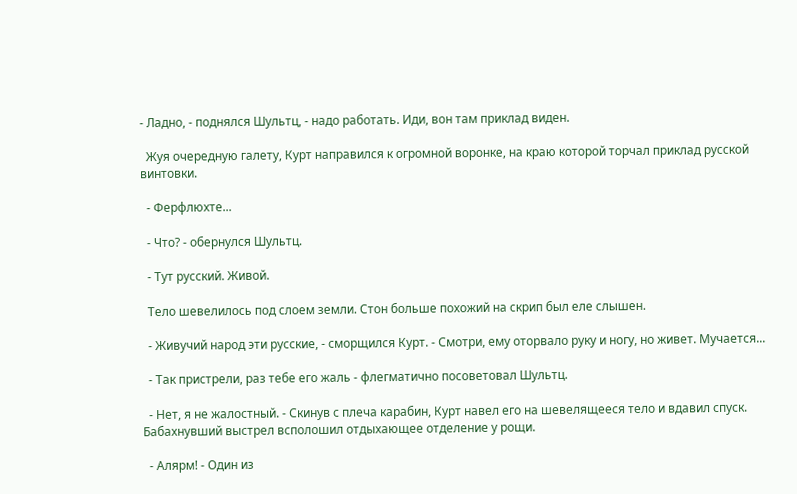- Ладно, - поднялся Шультц, - надо работать. Иди, вон там приклад виден.

  Жуя очередную галету, Курт направился к огромной воронке, на краю которой торчал приклад русской винтовки.

  - Ферфлюхте...

  - Что? - обернулся Шультц.

  - Тут русский. Живой.

  Тело шевелилось под слоем земли. Стон больше похожий на скрип был еле слышен.

  - Живучий народ эти русские, - сморщился Курт. - Смотри, ему оторвало руку и ногу, но живет. Мучается...

  - Так пристрели, раз тебе его жаль - флегматично посоветовал Шультц.

  - Нет, я не жалостный. - Скинув с плеча карабин, Курт навел его на шевелящееся тело и вдавил спуск. Бабахнувший выстрел всполошил отдыхающее отделение у рощи.

  - Алярм! - Один из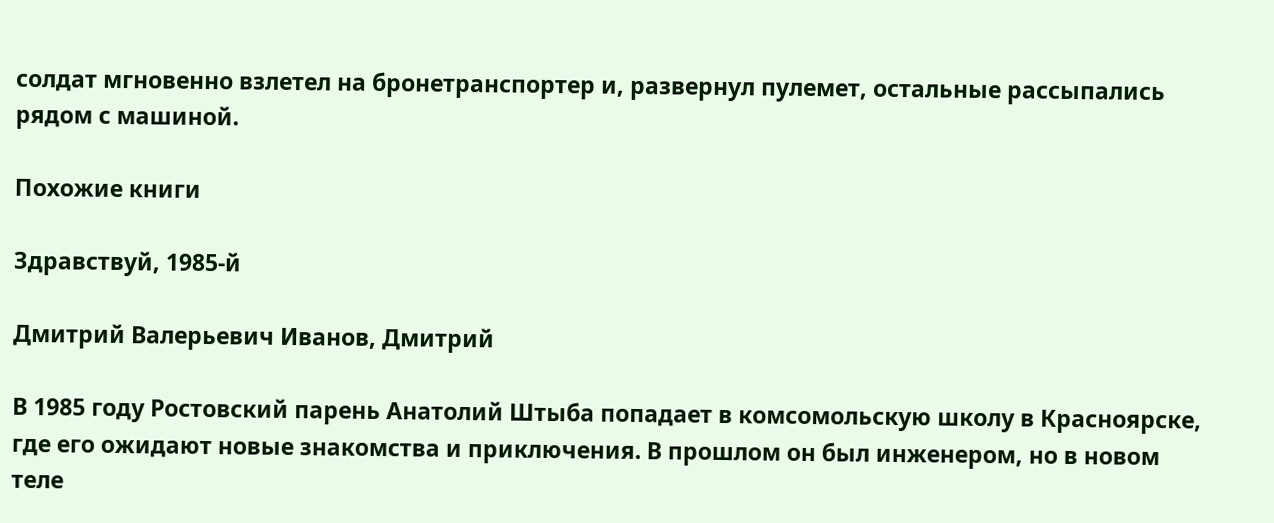солдат мгновенно взлетел на бронетранспортер и, развернул пулемет, остальные рассыпались рядом с машиной.

Похожие книги

Здравствуй, 1985-й

Дмитрий Валерьевич Иванов, Дмитрий

В 1985 году Ростовский парень Анатолий Штыба попадает в комсомольскую школу в Красноярске, где его ожидают новые знакомства и приключения. В прошлом он был инженером, но в новом теле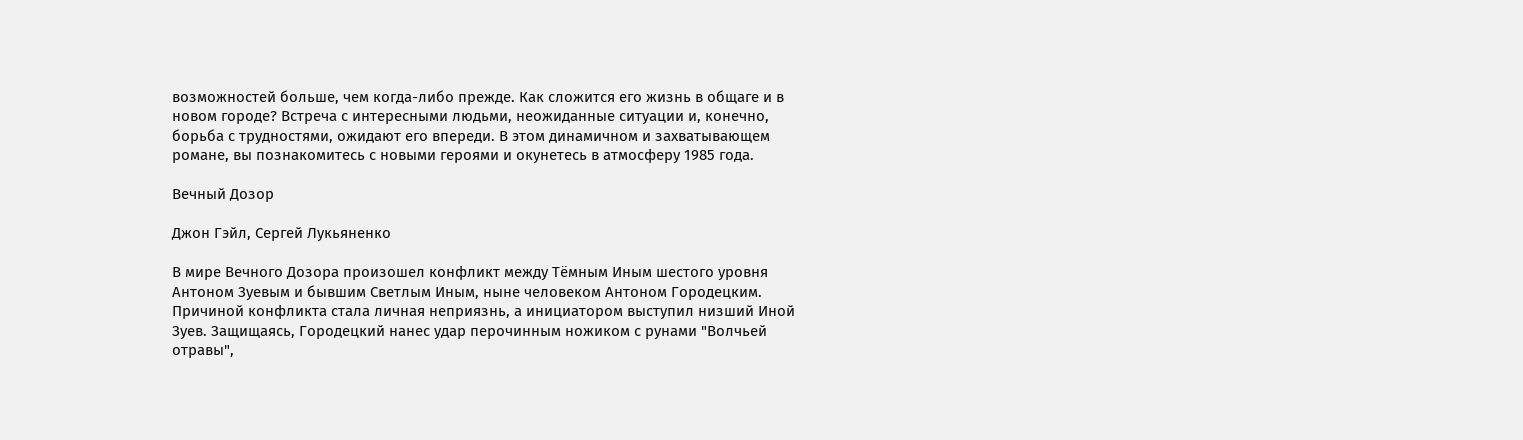возможностей больше, чем когда-либо прежде. Как сложится его жизнь в общаге и в новом городе? Встреча с интересными людьми, неожиданные ситуации и, конечно, борьба с трудностями, ожидают его впереди. В этом динамичном и захватывающем романе, вы познакомитесь с новыми героями и окунетесь в атмосферу 1985 года.

Вечный Дозор

Джон Гэйл, Сергей Лукьяненко

В мире Вечного Дозора произошел конфликт между Тёмным Иным шестого уровня Антоном Зуевым и бывшим Светлым Иным, ныне человеком Антоном Городецким. Причиной конфликта стала личная неприязнь, а инициатором выступил низший Иной Зуев. Защищаясь, Городецкий нанес удар перочинным ножиком с рунами "Волчьей отравы",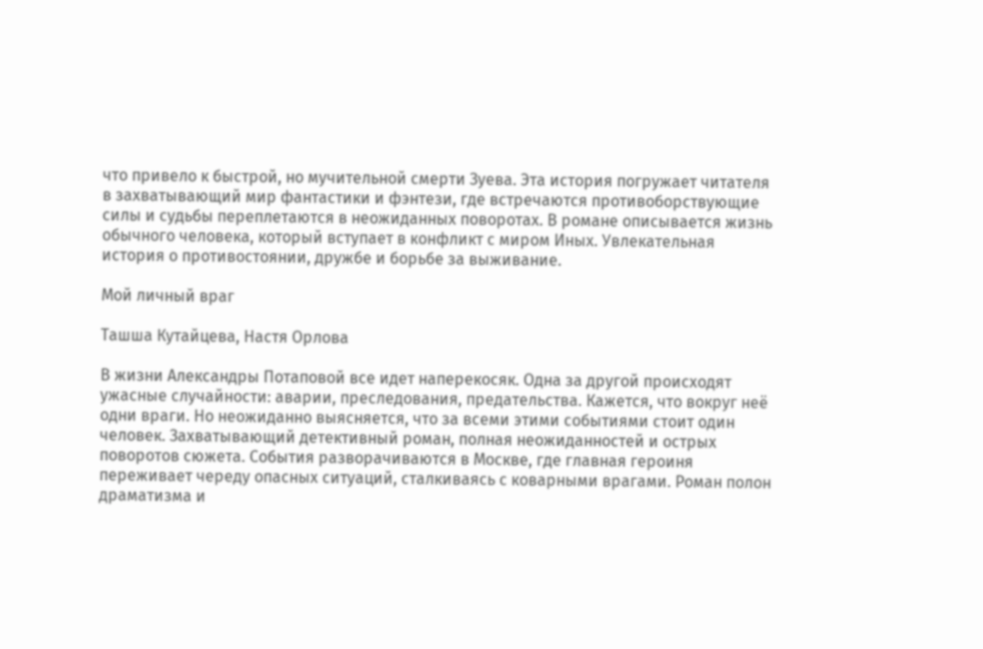что привело к быстрой, но мучительной смерти Зуева. Эта история погружает читателя в захватывающий мир фантастики и фэнтези, где встречаются противоборствующие силы и судьбы переплетаются в неожиданных поворотах. В романе описывается жизнь обычного человека, который вступает в конфликт с миром Иных. Увлекательная история о противостоянии, дружбе и борьбе за выживание.

Мой личный враг

Ташша Кутайцева, Настя Орлова

В жизни Александры Потаповой все идет наперекосяк. Одна за другой происходят ужасные случайности: аварии, преследования, предательства. Кажется, что вокруг неё одни враги. Но неожиданно выясняется, что за всеми этими событиями стоит один человек. Захватывающий детективный роман, полная неожиданностей и острых поворотов сюжета. События разворачиваются в Москве, где главная героиня переживает череду опасных ситуаций, сталкиваясь с коварными врагами. Роман полон драматизма и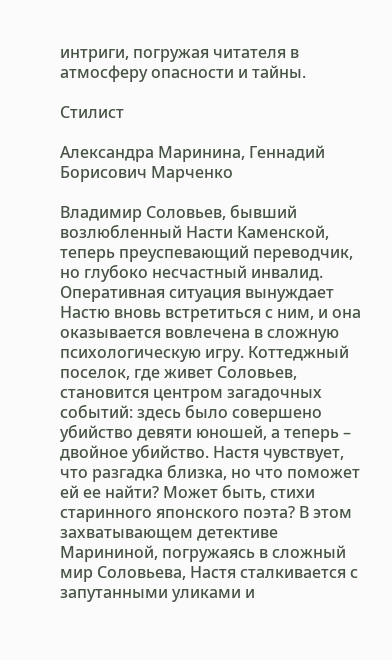интриги, погружая читателя в атмосферу опасности и тайны.

Стилист

Александра Маринина, Геннадий Борисович Марченко

Владимир Соловьев, бывший возлюбленный Насти Каменской, теперь преуспевающий переводчик, но глубоко несчастный инвалид. Оперативная ситуация вынуждает Настю вновь встретиться с ним, и она оказывается вовлечена в сложную психологическую игру. Коттеджный поселок, где живет Соловьев, становится центром загадочных событий: здесь было совершено убийство девяти юношей, а теперь – двойное убийство. Настя чувствует, что разгадка близка, но что поможет ей ее найти? Может быть, стихи старинного японского поэта? В этом захватывающем детективе Марининой, погружаясь в сложный мир Соловьева, Настя сталкивается с запутанными уликами и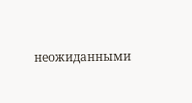неожиданными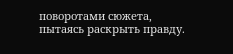поворотами сюжета, пытаясь раскрыть правду.